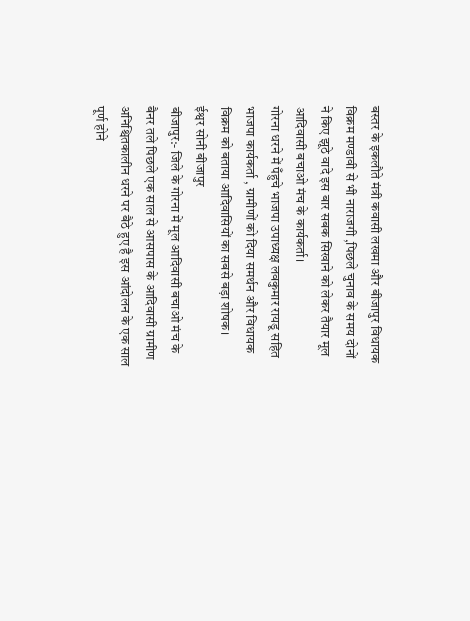बस्तर के इकलौते मंत्री कवासी लखमा और बीजापुर विधायक विक्रम मण्डावी से भी नाराजगी ,पिछले चुनाव के समय दोनों ने किए झूठे वादे इस बार सबक सिखाने को लेकर तैयार मूल आदिवासी बचाओ मंच के कार्यकर्ता।
गोरना धरने में पँहुचे भाजपा उपाध्यक्ष लवकुमार रायडू सहित भाजपा कार्यकर्ता , ग्रामीणों को दिया समर्थन और विधायक विक्रम को बताया आदिवासियों का सबसे बड़ा शोषक।
ईश्वर सोनी बीजापुर
बीजापुर:- जिले के गोरना में मूल आदिवासी बचाओ मंच के बैनर तले पिछले एक साल से आसपास के आदिवासी ग्रामीण अनिश्चितकालीन धरने पर बैठे हुए है इस आंदोलन के एक साल पूर्ण होने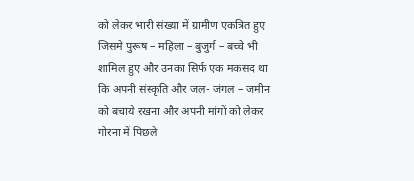को लेकर भारी संख्या में ग्रामीण एकत्रित हुए जिसमे पुरूष – महिला – बुजुर्ग – बच्चे भी शामिल हुए और उनका सिर्फ एक मकसद था कि अपनी संस्कृति और जल- जंगल – जमीन को बचाये रखना और अपनी मांगों को लेकर गोरना में पिछले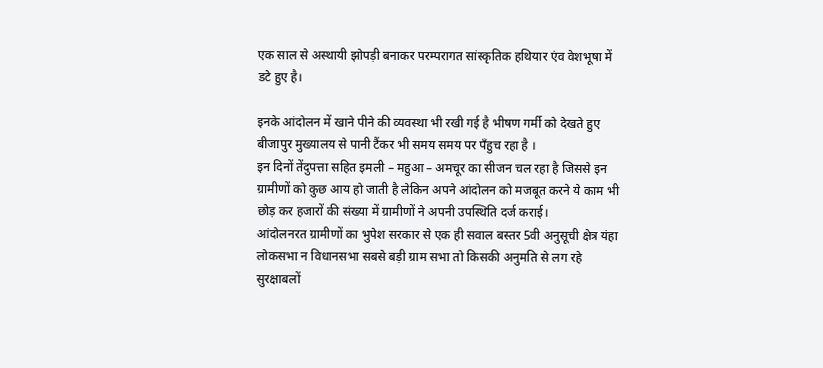एक साल से अस्थायी झोपड़ी बनाकर परम्परागत सांस्कृतिक हथियार एंव वेशभूषा में डटे हुए है।

इनके आंदोलन में खाने पीने की व्यवस्था भी रखी गई है भीषण गर्मी को देखते हुए बीजापुर मुख्यालय से पानी टैंकर भी समय समय पर पँहुच रहा है ।
इन दिनों तेंदुपत्ता सहित इमली – महुआ – अमचूर का सीजन चल रहा है जिससे इन ग्रामीणों को कुछ आय हो जाती है लेकिन अपने आंदोलन को मजबूत करने ये काम भी छोड़ कर हजारों की संख्या में ग्रामीणों ने अपनी उपस्थिति दर्ज कराई।
आंदोलनरत ग्रामीणों का भुपेश सरकार से एक ही सवाल बस्तर 5वी अनुसूची क्षेत्र यंहा लोकसभा न विधानसभा सबसे बड़ी ग्राम सभा तो किसकी अनुमति से लग रहे सुरक्षाबलों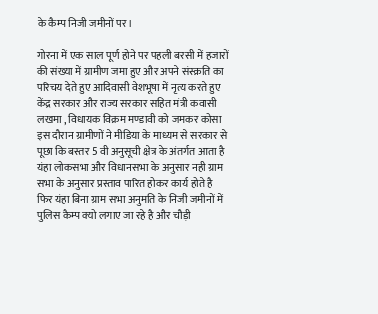के कैम्प निजी जमीनों पर।

गोरना में एक साल पूर्ण होने पर पहली बरसी में हजारों की संख्या में ग्रामीण जमा हुए और अपने संस्क्रति का परिचय देते हुए आदिवासी वेशभूषा में नृत्य करते हुए केंद्र सरकार और राज्य सरकार सहित मंत्री कवासी लखमा , विधायक विक्रम मण्डावी को जमकर कोसा इस दौरान ग्रामीणों ने मीडिया के माध्यम से सरकार से पूछा कि बस्तर 5 वी अनुसूची क्षेत्र के अंतर्गत आता है यंहा लोकसभा और विधानसभा के अनुसार नही ग्राम सभा के अनुसार प्रस्ताव पारित होकर कार्य होते है फिर यंहा बिना ग्राम सभा अनुमति के निजी जमीनों में पुलिस कैम्प क्यो लगाए जा रहे है और चौड़ी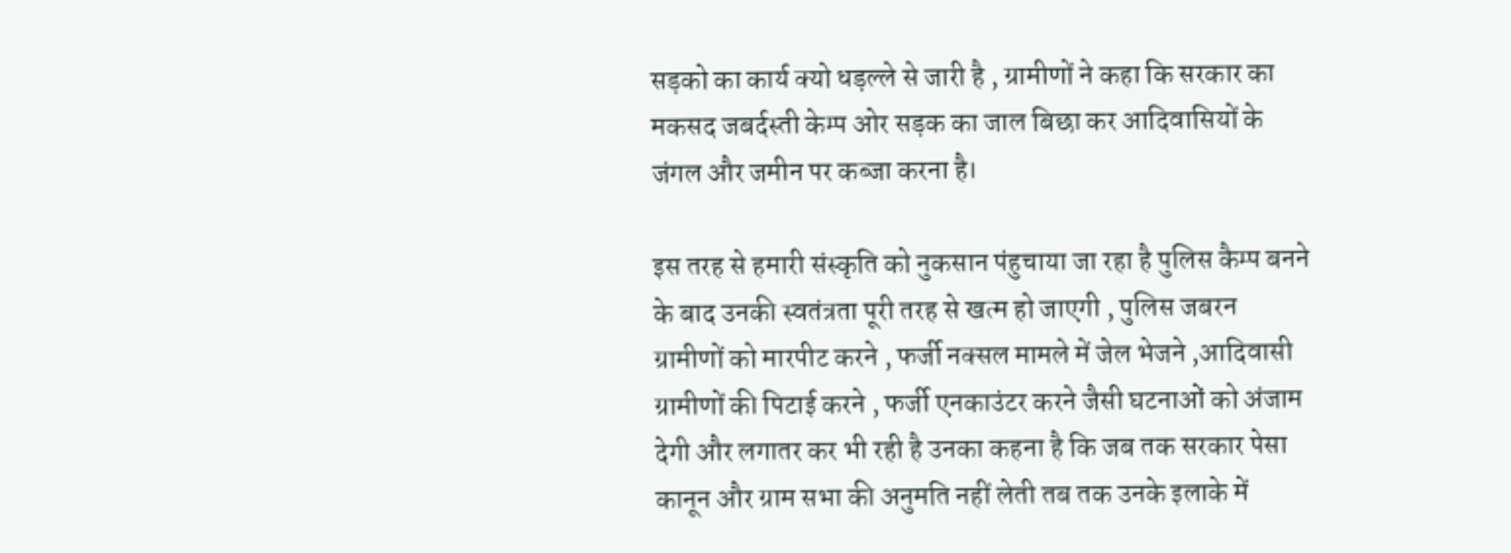सड़को का कार्य क्यो धड़ल्ले से जारी है , ग्रामीणों ने कहा कि सरकार का मकसद जबर्दस्ती केम्प ओर सड़क का जाल बिछा कर आदिवासियों के जंगल और जमीन पर कब्जा करना है।

इस तरह से हमारी संस्कृति को नुकसान पंहुचाया जा रहा है पुलिस कैम्प बनने के बाद उनकी स्वतंत्रता पूरी तरह से खत्म हो जाएगी , पुलिस जबरन ग्रामीणों को मारपीट करने , फर्जी नक्सल मामले में जेल भेजने ,आदिवासी ग्रामीणों की पिटाई करने , फर्जी एनकाउंटर करने जैसी घटनाओं को अंजाम देगी और लगातर कर भी रही है उनका कहना है कि जब तक सरकार पेसा कानून और ग्राम सभा की अनुमति नहीं लेती तब तक उनके इलाके में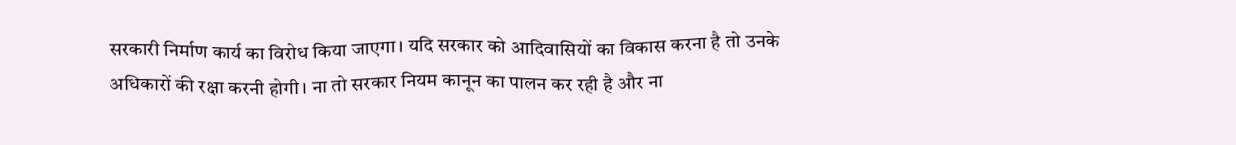सरकारी निर्माण कार्य का विरोध किया जाएगा। यदि सरकार को आदिवासियों का विकास करना है तो उनके अधिकारों की रक्षा करनी होगी। ना तो सरकार नियम कानून का पालन कर रही है और ना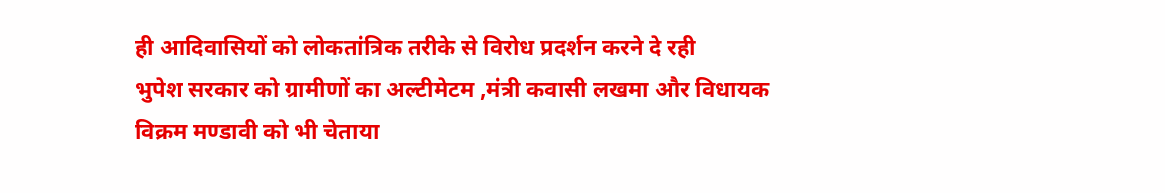ही आदिवासियों को लोकतांत्रिक तरीके से विरोध प्रदर्शन करने दे रही
भुपेश सरकार को ग्रामीणों का अल्टीमेटम ,मंत्री कवासी लखमा और विधायक विक्रम मण्डावी को भी चेताया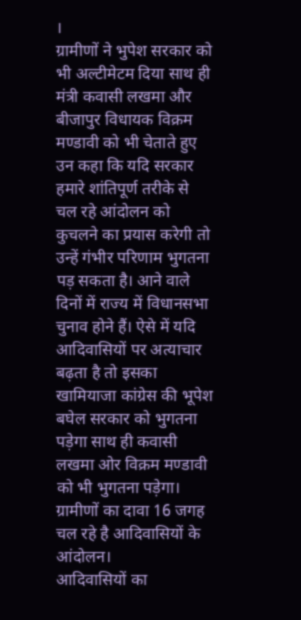।
ग्रामीणों ने भुपेश सरकार को भी अल्टीमेटम दिया साथ ही मंत्री कवासी लखमा और बीजापुर विधायक विक्रम मण्डावी को भी चेताते हुए उन कहा कि यदि सरकार हमारे शांतिपूर्ण तरीके से चल रहे आंदोलन को कुचलने का प्रयास करेगी तो उन्हें गंभीर परिणाम भुगतना पड़ सकता है। आने वाले दिनों में राज्य में विधानसभा चुनाव होने हैं। ऐसे में यदि आदिवासियों पर अत्याचार बढ़ता है तो इसका खामियाजा कांग्रेस की भूपेश बघेल सरकार को भुगतना पड़ेगा साथ ही कवासी लखमा ओर विक्रम मण्डावी को भी भुगतना पड़ेगा।
ग्रामीणों का दावा 16 जगह चल रहे है आदिवासियों के आंदोलन।
आदिवासियों का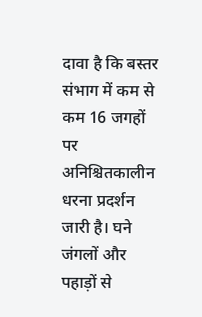दावा है कि बस्तर संभाग में कम से कम 16 जगहों पर अनिश्चितकालीन धरना प्रदर्शन जारी है। घने जंगलों और पहाड़ों से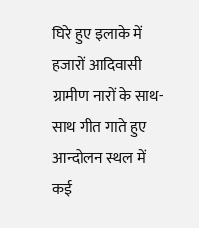घिरे हुए इलाके में हजारों आदिवासी ग्रामीण नारों के साथ-साथ गीत गाते हुए आन्दोलन स्थल में कई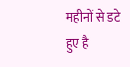महीनों से डटे हुए है